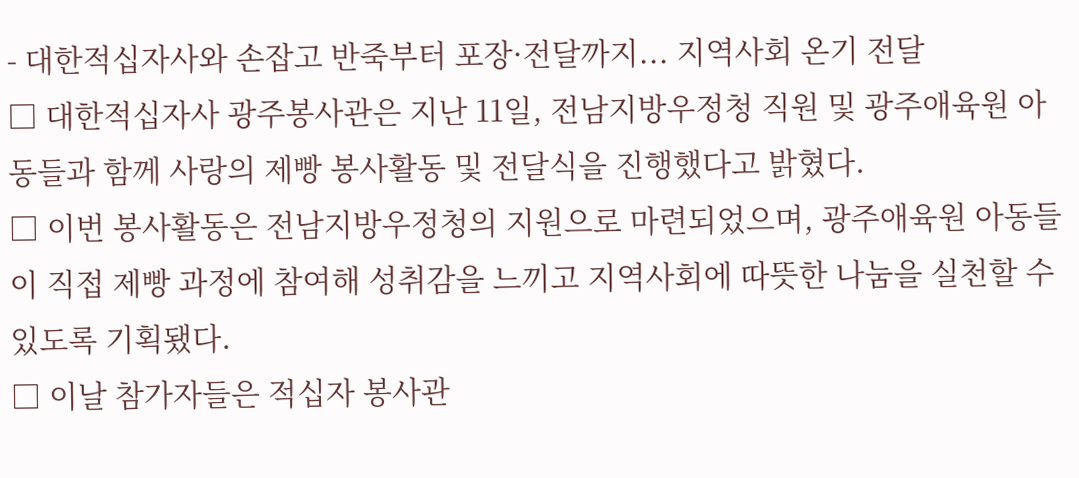- 대한적십자사와 손잡고 반죽부터 포장·전달까지... 지역사회 온기 전달
□ 대한적십자사 광주봉사관은 지난 11일, 전남지방우정청 직원 및 광주애육원 아동들과 함께 사랑의 제빵 봉사활동 및 전달식을 진행했다고 밝혔다.
□ 이번 봉사활동은 전남지방우정청의 지원으로 마련되었으며, 광주애육원 아동들이 직접 제빵 과정에 참여해 성취감을 느끼고 지역사회에 따뜻한 나눔을 실천할 수 있도록 기획됐다.
□ 이날 참가자들은 적십자 봉사관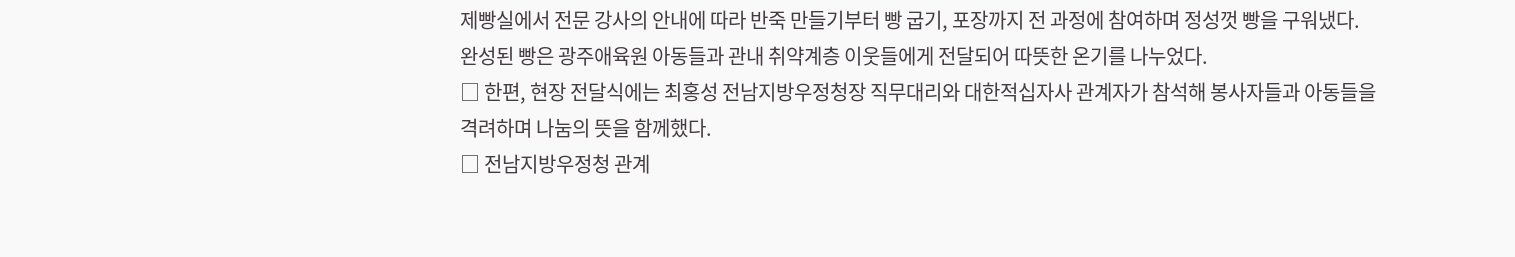제빵실에서 전문 강사의 안내에 따라 반죽 만들기부터 빵 굽기, 포장까지 전 과정에 참여하며 정성껏 빵을 구워냈다. 완성된 빵은 광주애육원 아동들과 관내 취약계층 이웃들에게 전달되어 따뜻한 온기를 나누었다.
□ 한편, 현장 전달식에는 최홍성 전남지방우정청장 직무대리와 대한적십자사 관계자가 참석해 봉사자들과 아동들을 격려하며 나눔의 뜻을 함께했다.
□ 전남지방우정청 관계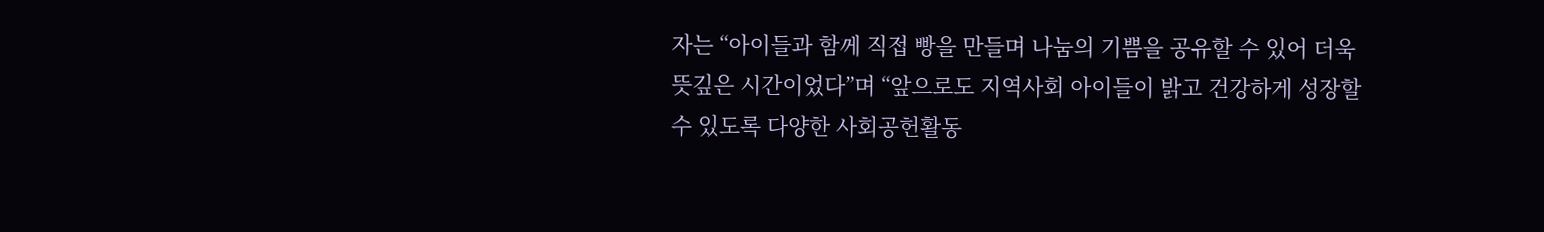자는 “아이들과 함께 직접 빵을 만들며 나눔의 기쁨을 공유할 수 있어 더욱 뜻깊은 시간이었다”며 “앞으로도 지역사회 아이들이 밝고 건강하게 성장할 수 있도록 다양한 사회공헌활동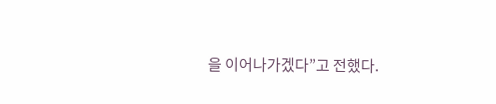을 이어나가겠다”고 전했다.